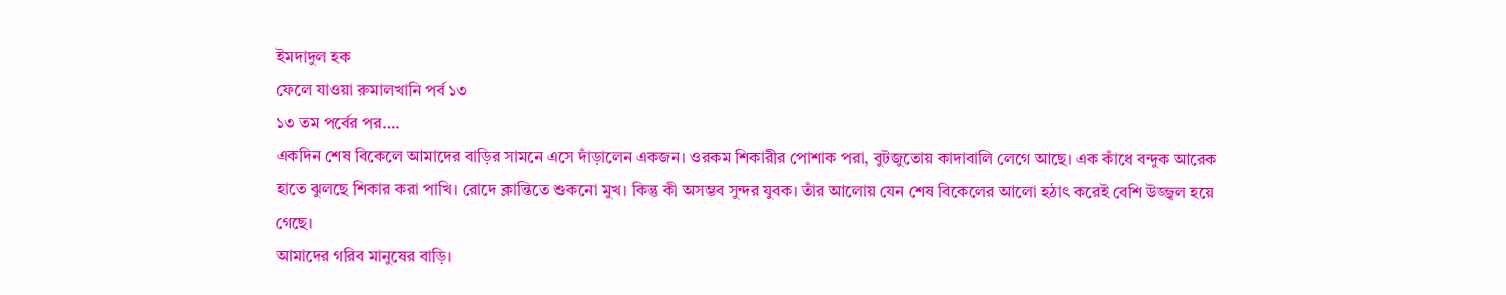ইমদাদুল হক
ফেলে যাওয়া রুমালখানি পর্ব ১৩
১৩ তম পর্বের পর….
একদিন শেষ বিকেলে আমাদের বাড়ির সামনে এসে দাঁড়ালেন একজন। ওরকম শিকারীর পোশাক পরা, বুটজুতোয় কাদাবালি লেগে আছে। এক কাঁধে বন্দুক আরেক হাতে ঝুলছে শিকার করা পাখি। রোদে ক্লান্তিতে শুকনো মুখ। কিন্তু কী অসম্ভব সুন্দর যুবক। তাঁর আলোয় যেন শেষ বিকেলের আলো হঠাৎ করেই বেশি উজ্জ্বল হয়ে গেছে।
আমাদের গরিব মানুষের বাড়ি।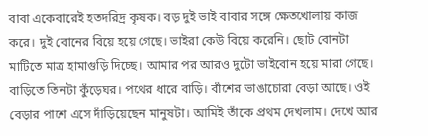বাবা একেবারেই হতদরিদ্র কৃষক। বড় দুই ভাই বাবার সঙ্গে ক্ষেতখোলায় কাজ করে। দুই বোনের বিয়ে হয়ে গেছে। ভাইরা কেউ বিয়ে করেনি। ছোট বোনটা মাটিতে মাত্র হামাগুড়ি দিচ্ছে। আমার পর আরও দুটো ভাইবোন হয়ে মারা গেছে। বাড়িতে তিনটা কুঁড়েঘর। পথের ধারে বাড়ি। বাঁশের ভাঙাচোরা বেড়া আছে। ওই বেড়ার পাশে এসে দাঁড়িয়েছেন মানুষটা। আমিই তাঁকে প্রথম দেখলাম। দেখে আর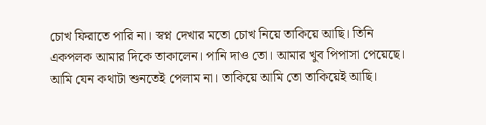চোখ ফিরাতে পারি না। স্বপ্ন দেখার মতো চোখ নিয়ে তাকিয়ে আছি। তিনি একপলক আমার দিকে তাকালেন। পানি দাও তো। আমার খুব পিপাসা পেয়েছে।
আমি যেন কথাটা শুনতেই পেলাম না। তাকিয়ে আমি তো তাকিয়েই আছি।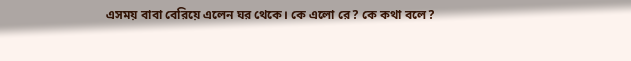এসময় বাবা বেরিয়ে এলেন ঘর থেকে। কে এলো রে? কে কথা বলে?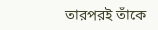তারপরই তাঁকে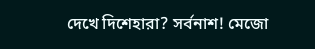দেখে দিশেহারা? সর্বনাশ! মেজো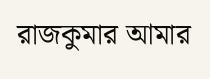রাজকুমার আমার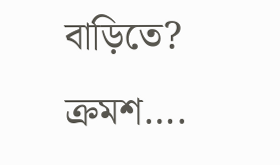বাড়িতে?
ক্রমশ….